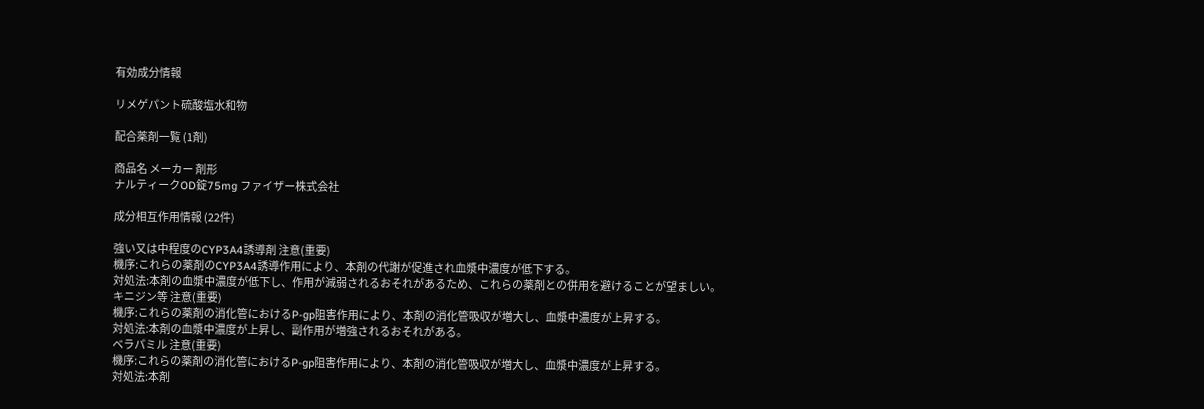有効成分情報

リメゲパント硫酸塩水和物

配合薬剤一覧 (1剤)

商品名 メーカー 剤形
ナルティークOD錠75mg ファイザー株式会社

成分相互作用情報 (22件)

強い又は中程度のCYP3A4誘導剤 注意(重要)
機序:これらの薬剤のCYP3A4誘導作用により、本剤の代謝が促進され血漿中濃度が低下する。
対処法:本剤の血漿中濃度が低下し、作用が減弱されるおそれがあるため、これらの薬剤との併用を避けることが望ましい。
キニジン等 注意(重要)
機序:これらの薬剤の消化管におけるP-gp阻害作用により、本剤の消化管吸収が増大し、血漿中濃度が上昇する。
対処法:本剤の血漿中濃度が上昇し、副作用が増強されるおそれがある。
ベラパミル 注意(重要)
機序:これらの薬剤の消化管におけるP-gp阻害作用により、本剤の消化管吸収が増大し、血漿中濃度が上昇する。
対処法:本剤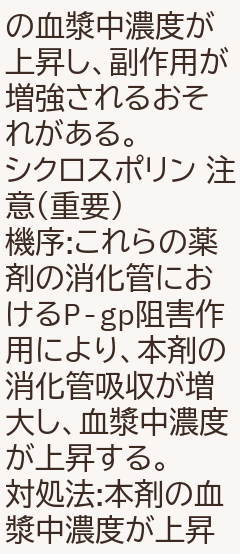の血漿中濃度が上昇し、副作用が増強されるおそれがある。
シクロスポリン 注意(重要)
機序:これらの薬剤の消化管におけるP-gp阻害作用により、本剤の消化管吸収が増大し、血漿中濃度が上昇する。
対処法:本剤の血漿中濃度が上昇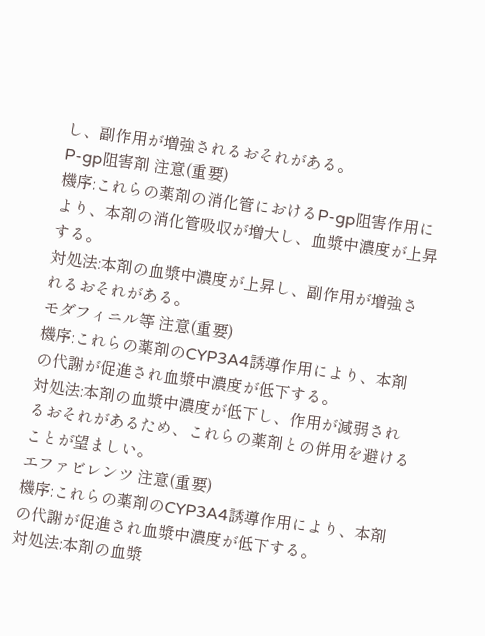し、副作用が増強されるおそれがある。
P-gp阻害剤 注意(重要)
機序:これらの薬剤の消化管におけるP-gp阻害作用により、本剤の消化管吸収が増大し、血漿中濃度が上昇する。
対処法:本剤の血漿中濃度が上昇し、副作用が増強されるおそれがある。
モダフィニル等 注意(重要)
機序:これらの薬剤のCYP3A4誘導作用により、本剤の代謝が促進され血漿中濃度が低下する。
対処法:本剤の血漿中濃度が低下し、作用が減弱されるおそれがあるため、これらの薬剤との併用を避けることが望ましい。
エファビレンツ 注意(重要)
機序:これらの薬剤のCYP3A4誘導作用により、本剤の代謝が促進され血漿中濃度が低下する。
対処法:本剤の血漿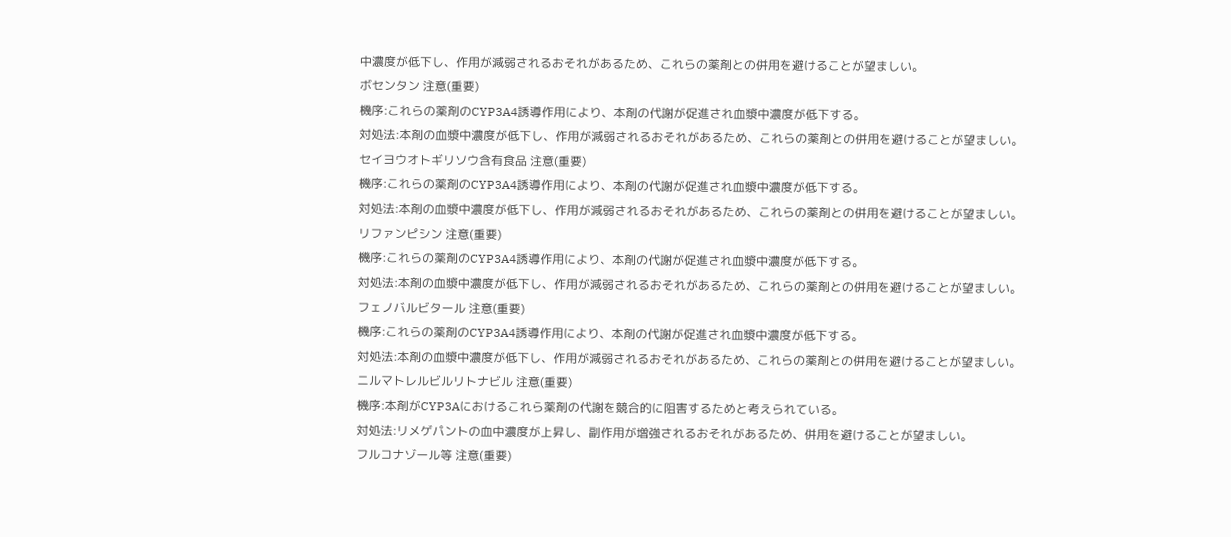中濃度が低下し、作用が減弱されるおそれがあるため、これらの薬剤との併用を避けることが望ましい。
ボセンタン 注意(重要)
機序:これらの薬剤のCYP3A4誘導作用により、本剤の代謝が促進され血漿中濃度が低下する。
対処法:本剤の血漿中濃度が低下し、作用が減弱されるおそれがあるため、これらの薬剤との併用を避けることが望ましい。
セイヨウオトギリソウ含有食品 注意(重要)
機序:これらの薬剤のCYP3A4誘導作用により、本剤の代謝が促進され血漿中濃度が低下する。
対処法:本剤の血漿中濃度が低下し、作用が減弱されるおそれがあるため、これらの薬剤との併用を避けることが望ましい。
リファンピシン 注意(重要)
機序:これらの薬剤のCYP3A4誘導作用により、本剤の代謝が促進され血漿中濃度が低下する。
対処法:本剤の血漿中濃度が低下し、作用が減弱されるおそれがあるため、これらの薬剤との併用を避けることが望ましい。
フェノバルビタール 注意(重要)
機序:これらの薬剤のCYP3A4誘導作用により、本剤の代謝が促進され血漿中濃度が低下する。
対処法:本剤の血漿中濃度が低下し、作用が減弱されるおそれがあるため、これらの薬剤との併用を避けることが望ましい。
ニルマトレルビルリトナビル 注意(重要)
機序:本剤がCYP3Aにおけるこれら薬剤の代謝を競合的に阻害するためと考えられている。
対処法:リメゲパントの血中濃度が上昇し、副作用が増強されるおそれがあるため、併用を避けることが望ましい。
フルコナゾール等 注意(重要)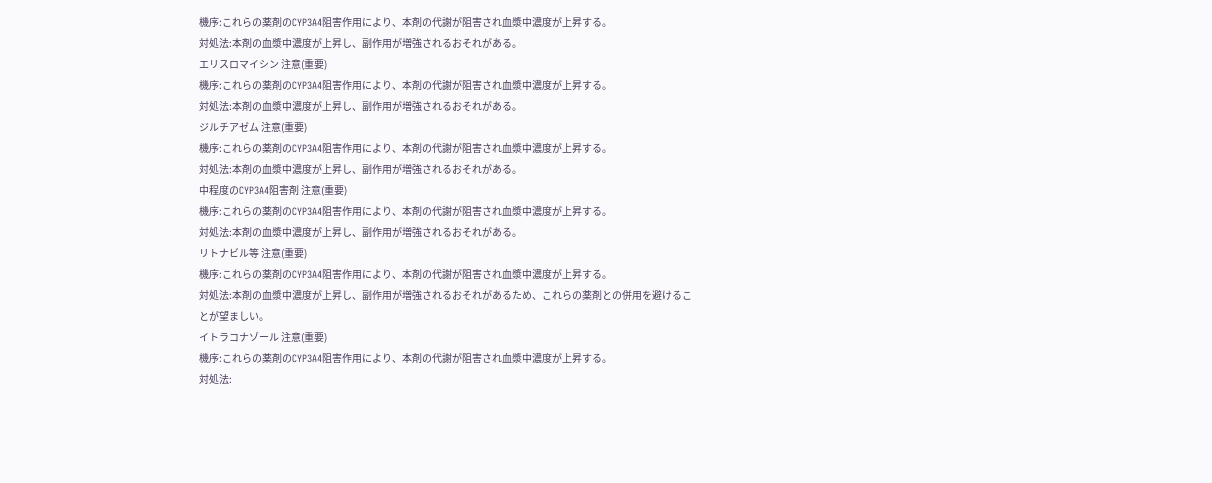機序:これらの薬剤のCYP3A4阻害作用により、本剤の代謝が阻害され血漿中濃度が上昇する。
対処法:本剤の血漿中濃度が上昇し、副作用が増強されるおそれがある。
エリスロマイシン 注意(重要)
機序:これらの薬剤のCYP3A4阻害作用により、本剤の代謝が阻害され血漿中濃度が上昇する。
対処法:本剤の血漿中濃度が上昇し、副作用が増強されるおそれがある。
ジルチアゼム 注意(重要)
機序:これらの薬剤のCYP3A4阻害作用により、本剤の代謝が阻害され血漿中濃度が上昇する。
対処法:本剤の血漿中濃度が上昇し、副作用が増強されるおそれがある。
中程度のCYP3A4阻害剤 注意(重要)
機序:これらの薬剤のCYP3A4阻害作用により、本剤の代謝が阻害され血漿中濃度が上昇する。
対処法:本剤の血漿中濃度が上昇し、副作用が増強されるおそれがある。
リトナビル等 注意(重要)
機序:これらの薬剤のCYP3A4阻害作用により、本剤の代謝が阻害され血漿中濃度が上昇する。
対処法:本剤の血漿中濃度が上昇し、副作用が増強されるおそれがあるため、これらの薬剤との併用を避けることが望ましい。
イトラコナゾール 注意(重要)
機序:これらの薬剤のCYP3A4阻害作用により、本剤の代謝が阻害され血漿中濃度が上昇する。
対処法: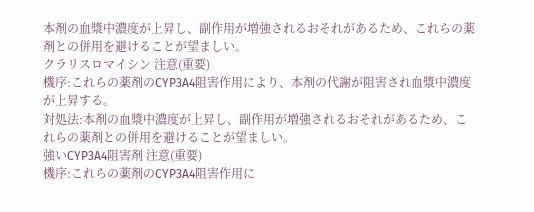本剤の血漿中濃度が上昇し、副作用が増強されるおそれがあるため、これらの薬剤との併用を避けることが望ましい。
クラリスロマイシン 注意(重要)
機序:これらの薬剤のCYP3A4阻害作用により、本剤の代謝が阻害され血漿中濃度が上昇する。
対処法:本剤の血漿中濃度が上昇し、副作用が増強されるおそれがあるため、これらの薬剤との併用を避けることが望ましい。
強いCYP3A4阻害剤 注意(重要)
機序:これらの薬剤のCYP3A4阻害作用に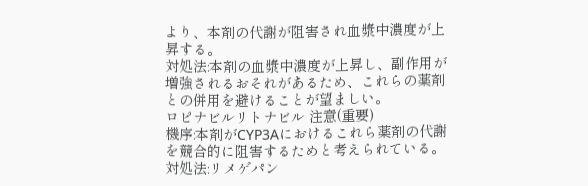より、本剤の代謝が阻害され血漿中濃度が上昇する。
対処法:本剤の血漿中濃度が上昇し、副作用が増強されるおそれがあるため、これらの薬剤との併用を避けることが望ましい。
ロピナビルリトナビル 注意(重要)
機序:本剤がCYP3Aにおけるこれら薬剤の代謝を競合的に阻害するためと考えられている。
対処法:リメゲパン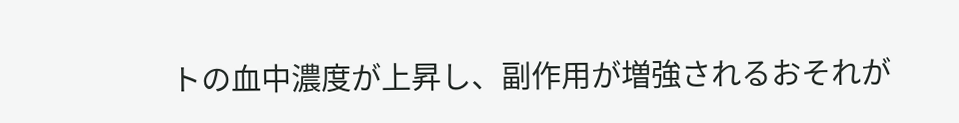トの血中濃度が上昇し、副作用が増強されるおそれが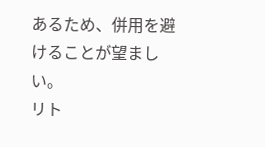あるため、併用を避けることが望ましい。
リト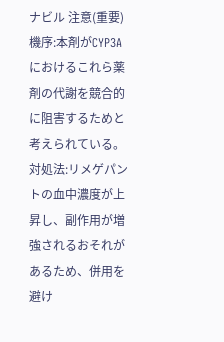ナビル 注意(重要)
機序:本剤がCYP3Aにおけるこれら薬剤の代謝を競合的に阻害するためと考えられている。
対処法:リメゲパントの血中濃度が上昇し、副作用が増強されるおそれがあるため、併用を避け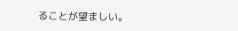ることが望ましい。